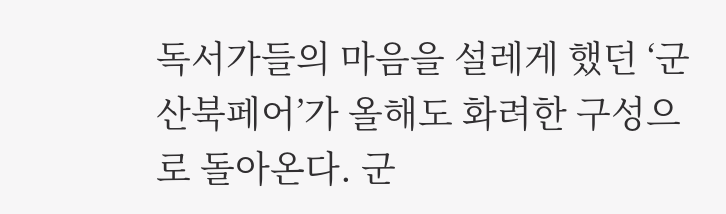독서가들의 마음을 설레게 했던 ‘군산북페어’가 올해도 화려한 구성으로 돌아온다. 군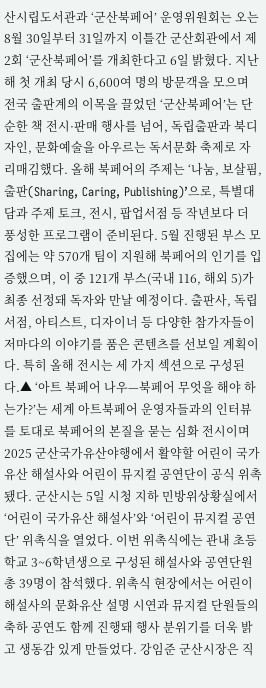산시립도서관과 ‘군산북페어’ 운영위원회는 오는 8월 30일부터 31일까지 이틀간 군산회관에서 제2회 ‘군산북페어’를 개최한다고 6일 밝혔다. 지난해 첫 개최 당시 6,600여 명의 방문객을 모으며 전국 출판계의 이목을 끌었던 ‘군산북페어’는 단순한 책 전시·판매 행사를 넘어, 독립출판과 북디자인, 문화예술을 아우르는 독서문화 축제로 자리매김했다. 올해 북페어의 주제는 ‘나눔, 보살핌, 출판(Sharing, Caring, Publishing)’으로, 특별대담과 주제 토크, 전시, 팝업서점 등 작년보다 더 풍성한 프로그램이 준비된다. 5월 진행된 부스 모집에는 약 570개 팀이 지원해 북페어의 인기를 입증했으며, 이 중 121개 부스(국내 116, 해외 5)가 최종 선정돼 독자와 만날 예정이다. 출판사, 독립서점, 아티스트, 디자이너 등 다양한 참가자들이 저마다의 이야기를 품은 콘텐츠를 선보일 계획이다. 특히 올해 전시는 세 가지 섹션으로 구성된다.▲ ‘아트 북페어 나우—북페어 무엇을 해야 하는가?’는 세계 아트북페어 운영자들과의 인터뷰를 토대로 북페어의 본질을 묻는 심화 전시이며
2025 군산국가유산야행에서 활약할 어린이 국가유산 해설사와 어린이 뮤지컬 공연단이 공식 위촉됐다. 군산시는 5일 시청 지하 민방위상황실에서 ‘어린이 국가유산 해설사’와 ‘어린이 뮤지컬 공연단’ 위촉식을 열었다. 이번 위촉식에는 관내 초등학교 3~6학년생으로 구성된 해설사와 공연단원 총 39명이 참석했다. 위촉식 현장에서는 어린이 해설사의 문화유산 설명 시연과 뮤지컬 단원들의 축하 공연도 함께 진행돼 행사 분위기를 더욱 밝고 생동감 있게 만들었다. 강임준 군산시장은 직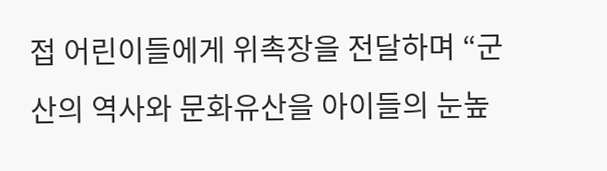접 어린이들에게 위촉장을 전달하며 “군산의 역사와 문화유산을 아이들의 눈높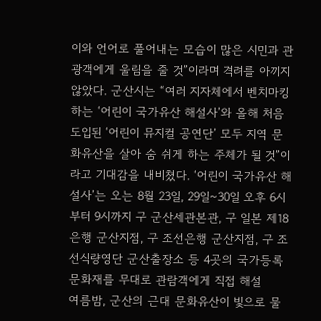이와 언어로 풀어내는 모습이 많은 시민과 관광객에게 울림을 줄 것”이라며 격려를 아끼지 않았다. 군산시는 “여러 지자체에서 벤치마킹하는 ‘어린이 국가유산 해설사’와 올해 처음 도입된 ‘어린이 뮤지컬 공연단’ 모두 지역 문화유산을 살아 숨 쉬게 하는 주체가 될 것”이라고 기대감을 내비쳤다. ‘어린이 국가유산 해설사’는 오는 8월 23일, 29일~30일 오후 6시부터 9시까지 구 군산세관본관, 구 일본 제18은행 군산지점, 구 조선은행 군산지점, 구 조선식량영단 군산출장소 등 4곳의 국가등록문화재를 무대로 관람객에게 직접 해설
여름밤, 군산의 근대 문화유산이 빛으로 물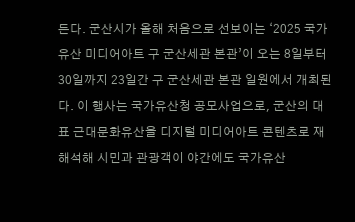든다. 군산시가 올해 처음으로 선보이는 ‘2025 국가유산 미디어아트 구 군산세관 본관’이 오는 8일부터 30일까지 23일간 구 군산세관 본관 일원에서 개최된다. 이 행사는 국가유산청 공모사업으로, 군산의 대표 근대문화유산을 디지털 미디어아트 콘텐츠로 재해석해 시민과 관광객이 야간에도 국가유산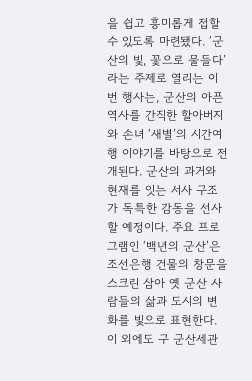을 쉽고 흥미롭게 접할 수 있도록 마련됐다. ‘군산의 빛, 꽃으로 물들다’라는 주제로 열리는 이번 행사는, 군산의 아픈 역사를 간직한 할아버지와 손녀 ‘새별’의 시간여행 이야기를 바탕으로 전개된다. 군산의 과거와 현재를 잇는 서사 구조가 독특한 감동을 선사할 예정이다. 주요 프로그램인 ‘백년의 군산’은 조선은행 건물의 창문을 스크린 삼아 옛 군산 사람들의 삶과 도시의 변화를 빛으로 표현한다. 이 외에도 구 군산세관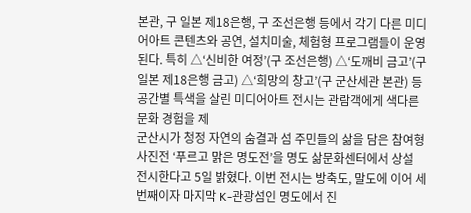본관, 구 일본 제18은행, 구 조선은행 등에서 각기 다른 미디어아트 콘텐츠와 공연, 설치미술, 체험형 프로그램들이 운영된다. 특히 △‘신비한 여정’(구 조선은행) △‘도깨비 금고’(구 일본 제18은행 금고) △‘희망의 창고’(구 군산세관 본관) 등 공간별 특색을 살린 미디어아트 전시는 관람객에게 색다른 문화 경험을 제
군산시가 청정 자연의 숨결과 섬 주민들의 삶을 담은 참여형 사진전 ‘푸르고 맑은 명도전’을 명도 삶문화센터에서 상설 전시한다고 5일 밝혔다. 이번 전시는 방축도, 말도에 이어 세 번째이자 마지막 K-관광섬인 명도에서 진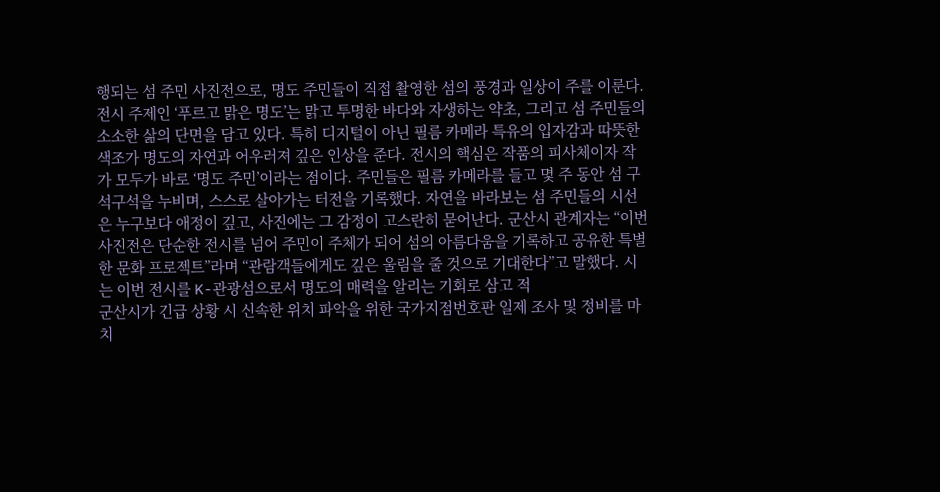행되는 섬 주민 사진전으로, 명도 주민들이 직접 촬영한 섬의 풍경과 일상이 주를 이룬다. 전시 주제인 ‘푸르고 맑은 명도’는 맑고 투명한 바다와 자생하는 약초, 그리고 섬 주민들의 소소한 삶의 단면을 담고 있다. 특히 디지털이 아닌 필름 카메라 특유의 입자감과 따뜻한 색조가 명도의 자연과 어우러져 깊은 인상을 준다. 전시의 핵심은 작품의 피사체이자 작가 모두가 바로 ‘명도 주민’이라는 점이다. 주민들은 필름 카메라를 들고 몇 주 동안 섬 구석구석을 누비며, 스스로 살아가는 터전을 기록했다. 자연을 바라보는 섬 주민들의 시선은 누구보다 애정이 깊고, 사진에는 그 감정이 고스란히 묻어난다. 군산시 관계자는 “이번 사진전은 단순한 전시를 넘어 주민이 주체가 되어 섬의 아름다움을 기록하고 공유한 특별한 문화 프로젝트”라며 “관람객들에게도 깊은 울림을 줄 것으로 기대한다”고 말했다. 시는 이번 전시를 K-관광섬으로서 명도의 매력을 알리는 기회로 삼고 적
군산시가 긴급 상황 시 신속한 위치 파악을 위한 국가지점번호판 일제 조사 및 정비를 마치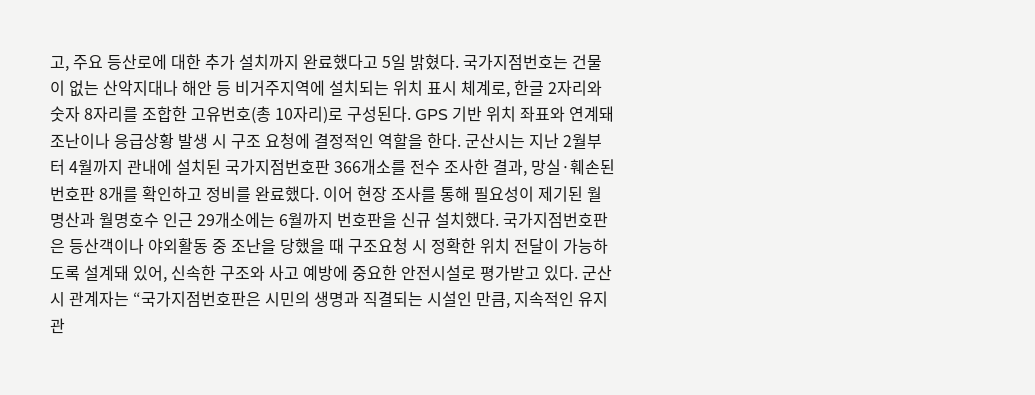고, 주요 등산로에 대한 추가 설치까지 완료했다고 5일 밝혔다. 국가지점번호는 건물이 없는 산악지대나 해안 등 비거주지역에 설치되는 위치 표시 체계로, 한글 2자리와 숫자 8자리를 조합한 고유번호(총 10자리)로 구성된다. GPS 기반 위치 좌표와 연계돼 조난이나 응급상황 발생 시 구조 요청에 결정적인 역할을 한다. 군산시는 지난 2월부터 4월까지 관내에 설치된 국가지점번호판 366개소를 전수 조사한 결과, 망실·훼손된 번호판 8개를 확인하고 정비를 완료했다. 이어 현장 조사를 통해 필요성이 제기된 월명산과 월명호수 인근 29개소에는 6월까지 번호판을 신규 설치했다. 국가지점번호판은 등산객이나 야외활동 중 조난을 당했을 때 구조요청 시 정확한 위치 전달이 가능하도록 설계돼 있어, 신속한 구조와 사고 예방에 중요한 안전시설로 평가받고 있다. 군산시 관계자는 “국가지점번호판은 시민의 생명과 직결되는 시설인 만큼, 지속적인 유지관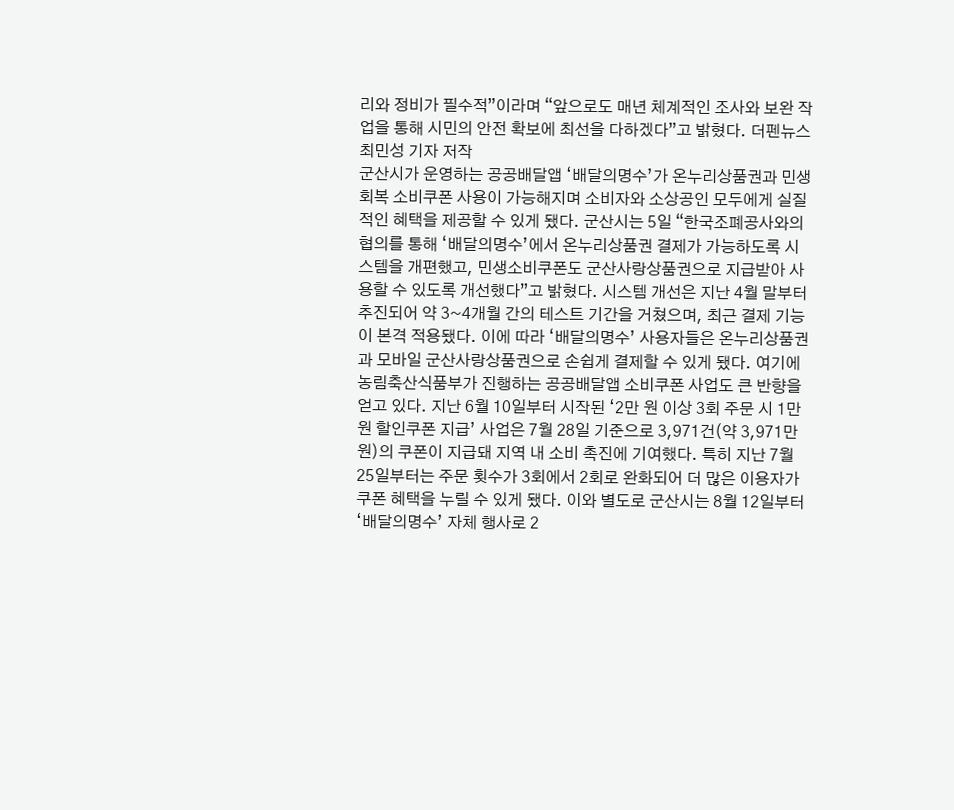리와 정비가 필수적”이라며 “앞으로도 매년 체계적인 조사와 보완 작업을 통해 시민의 안전 확보에 최선을 다하겠다”고 밝혔다. 더펜뉴스 최민성 기자 저작
군산시가 운영하는 공공배달앱 ‘배달의명수’가 온누리상품권과 민생회복 소비쿠폰 사용이 가능해지며 소비자와 소상공인 모두에게 실질적인 혜택을 제공할 수 있게 됐다. 군산시는 5일 “한국조폐공사와의 협의를 통해 ‘배달의명수’에서 온누리상품권 결제가 가능하도록 시스템을 개편했고, 민생소비쿠폰도 군산사랑상품권으로 지급받아 사용할 수 있도록 개선했다”고 밝혔다. 시스템 개선은 지난 4월 말부터 추진되어 약 3~4개월 간의 테스트 기간을 거쳤으며, 최근 결제 기능이 본격 적용됐다. 이에 따라 ‘배달의명수’ 사용자들은 온누리상품권과 모바일 군산사랑상품권으로 손쉽게 결제할 수 있게 됐다. 여기에 농림축산식품부가 진행하는 공공배달앱 소비쿠폰 사업도 큰 반향을 얻고 있다. 지난 6월 10일부터 시작된 ‘2만 원 이상 3회 주문 시 1만 원 할인쿠폰 지급’ 사업은 7월 28일 기준으로 3,971건(약 3,971만 원)의 쿠폰이 지급돼 지역 내 소비 촉진에 기여했다. 특히 지난 7월 25일부터는 주문 횟수가 3회에서 2회로 완화되어 더 많은 이용자가 쿠폰 혜택을 누릴 수 있게 됐다. 이와 별도로 군산시는 8월 12일부터 ‘배달의명수’ 자체 행사로 2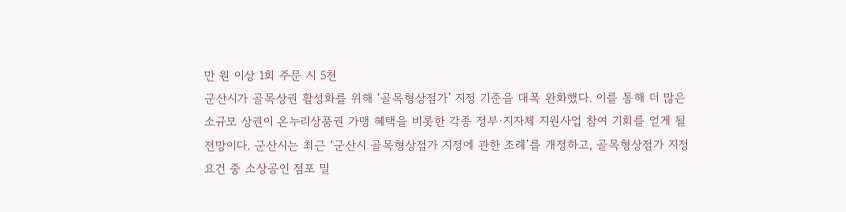만 원 이상 1회 주문 시 5천
군산시가 골목상권 활성화를 위해 ‘골목형상점가’ 지정 기준을 대폭 완화했다. 이를 통해 더 많은 소규모 상권이 온누리상품권 가맹 혜택을 비롯한 각종 정부·지자체 지원사업 참여 기회를 얻게 될 전망이다. 군산시는 최근 ‘군산시 골목형상점가 지정에 관한 조례’를 개정하고, 골목형상점가 지정 요건 중 소상공인 점포 밀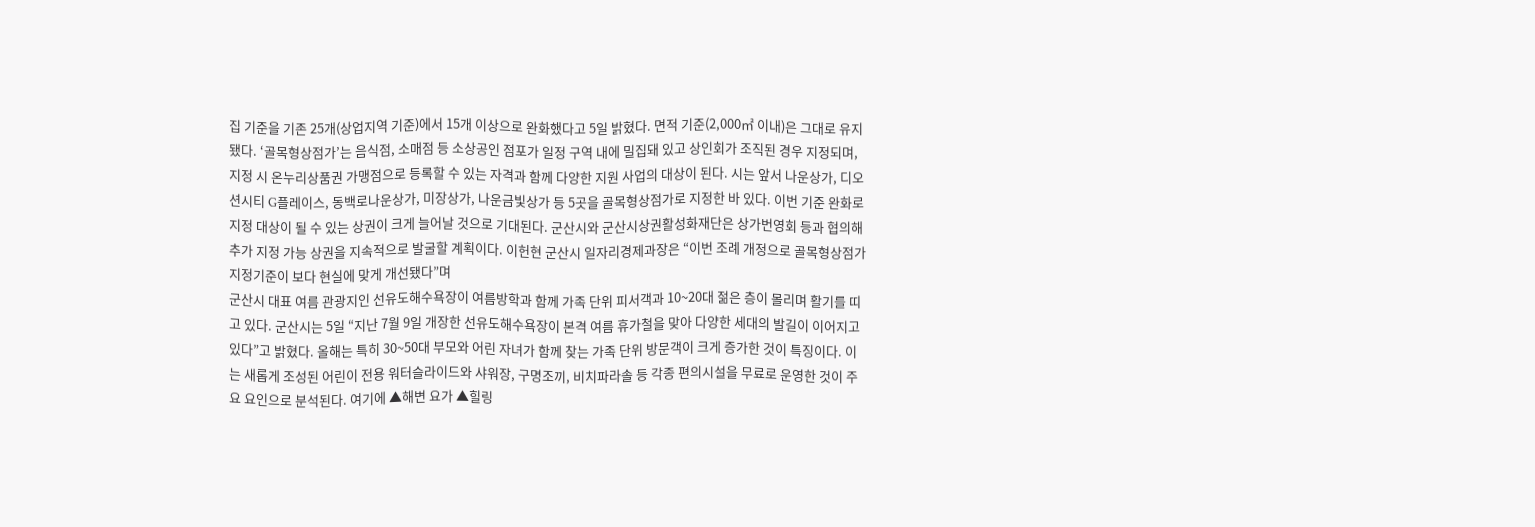집 기준을 기존 25개(상업지역 기준)에서 15개 이상으로 완화했다고 5일 밝혔다. 면적 기준(2,000㎡ 이내)은 그대로 유지됐다. ‘골목형상점가’는 음식점, 소매점 등 소상공인 점포가 일정 구역 내에 밀집돼 있고 상인회가 조직된 경우 지정되며, 지정 시 온누리상품권 가맹점으로 등록할 수 있는 자격과 함께 다양한 지원 사업의 대상이 된다. 시는 앞서 나운상가, 디오션시티 G플레이스, 동백로나운상가, 미장상가, 나운금빛상가 등 5곳을 골목형상점가로 지정한 바 있다. 이번 기준 완화로 지정 대상이 될 수 있는 상권이 크게 늘어날 것으로 기대된다. 군산시와 군산시상권활성화재단은 상가번영회 등과 협의해 추가 지정 가능 상권을 지속적으로 발굴할 계획이다. 이헌현 군산시 일자리경제과장은 “이번 조례 개정으로 골목형상점가 지정기준이 보다 현실에 맞게 개선됐다”며
군산시 대표 여름 관광지인 선유도해수욕장이 여름방학과 함께 가족 단위 피서객과 10~20대 젊은 층이 몰리며 활기를 띠고 있다. 군산시는 5일 “지난 7월 9일 개장한 선유도해수욕장이 본격 여름 휴가철을 맞아 다양한 세대의 발길이 이어지고 있다”고 밝혔다. 올해는 특히 30~50대 부모와 어린 자녀가 함께 찾는 가족 단위 방문객이 크게 증가한 것이 특징이다. 이는 새롭게 조성된 어린이 전용 워터슬라이드와 샤워장, 구명조끼, 비치파라솔 등 각종 편의시설을 무료로 운영한 것이 주요 요인으로 분석된다. 여기에 ▲해변 요가 ▲힐링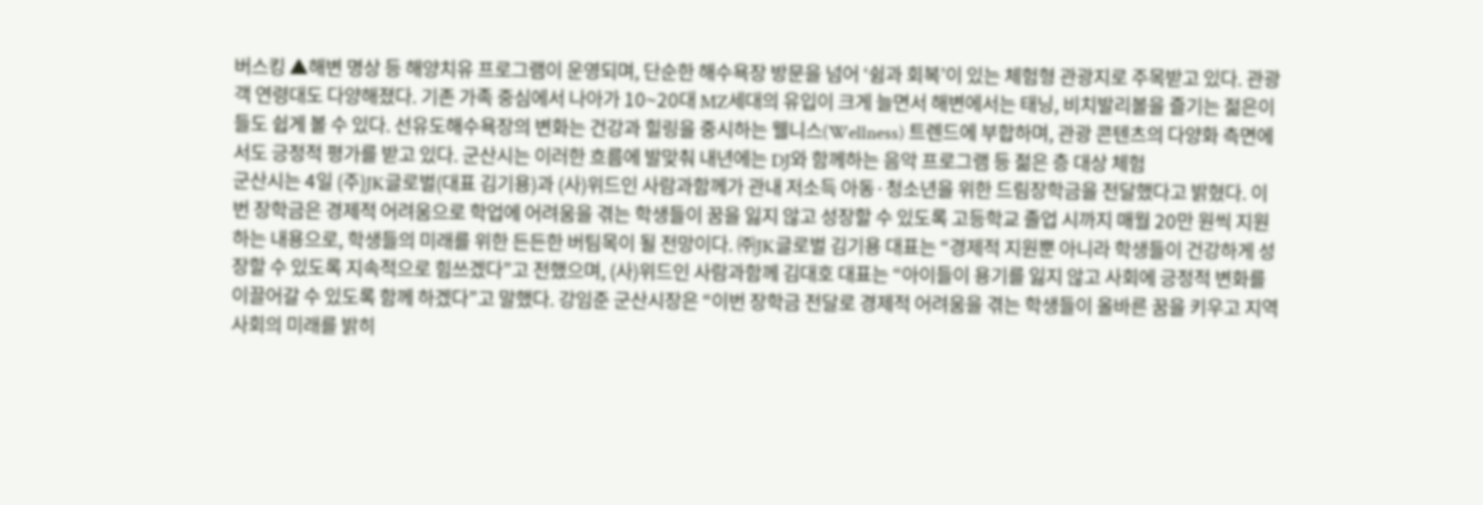버스킹 ▲해변 명상 등 해양치유 프로그램이 운영되며, 단순한 해수욕장 방문을 넘어 ‘쉼과 회복’이 있는 체험형 관광지로 주목받고 있다. 관광객 연령대도 다양해졌다. 기존 가족 중심에서 나아가 10~20대 MZ세대의 유입이 크게 늘면서 해변에서는 태닝, 비치발리볼을 즐기는 젊은이들도 쉽게 볼 수 있다. 선유도해수욕장의 변화는 건강과 힐링을 중시하는 웰니스(Wellness) 트렌드에 부합하며, 관광 콘텐츠의 다양화 측면에서도 긍정적 평가를 받고 있다. 군산시는 이러한 흐름에 발맞춰 내년에는 DJ와 함께하는 음악 프로그램 등 젊은 층 대상 체험
군산시는 4일 (주)JK글로벌(대표 김기용)과 (사)위드인 사람과함께가 관내 저소득 아동·청소년을 위한 드림장학금을 전달했다고 밝혔다. 이번 장학금은 경제적 어려움으로 학업에 어려움을 겪는 학생들이 꿈을 잃지 않고 성장할 수 있도록 고등학교 졸업 시까지 매월 20만 원씩 지원하는 내용으로, 학생들의 미래를 위한 든든한 버팀목이 될 전망이다. ㈜JK글로벌 김기용 대표는 “경제적 지원뿐 아니라 학생들이 건강하게 성장할 수 있도록 지속적으로 힘쓰겠다”고 전했으며, (사)위드인 사람과함께 김대호 대표는 “아이들이 용기를 잃지 않고 사회에 긍정적 변화를 이끌어갈 수 있도록 함께 하겠다”고 말했다. 강임준 군산시장은 “이번 장학금 전달로 경제적 어려움을 겪는 학생들이 올바른 꿈을 키우고 지역사회의 미래를 밝히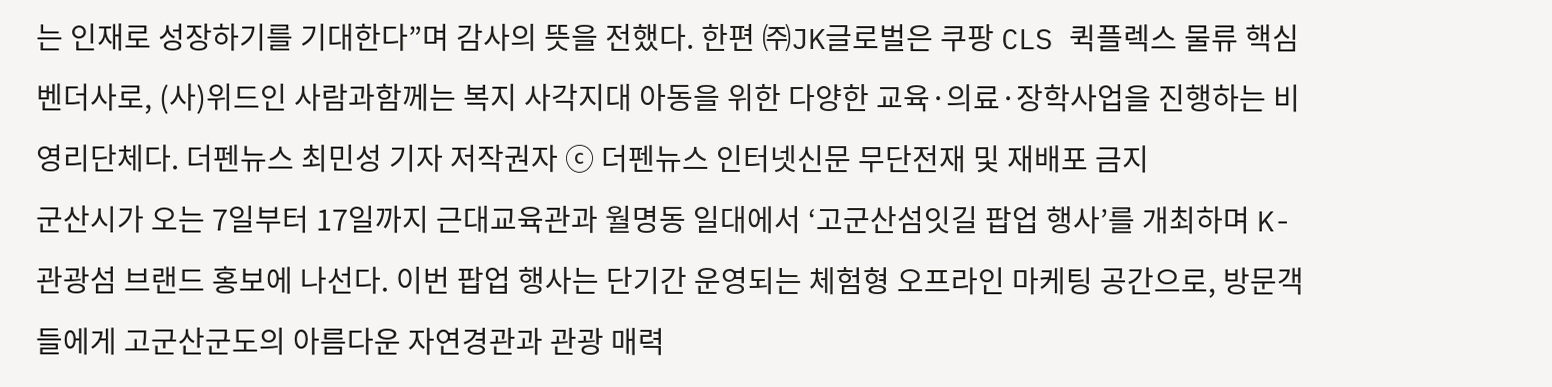는 인재로 성장하기를 기대한다”며 감사의 뜻을 전했다. 한편 ㈜JK글로벌은 쿠팡 CLS 퀵플렉스 물류 핵심 벤더사로, (사)위드인 사람과함께는 복지 사각지대 아동을 위한 다양한 교육·의료·장학사업을 진행하는 비영리단체다. 더펜뉴스 최민성 기자 저작권자 ⓒ 더펜뉴스 인터넷신문 무단전재 및 재배포 금지
군산시가 오는 7일부터 17일까지 근대교육관과 월명동 일대에서 ‘고군산섬잇길 팝업 행사’를 개최하며 K-관광섬 브랜드 홍보에 나선다. 이번 팝업 행사는 단기간 운영되는 체험형 오프라인 마케팅 공간으로, 방문객들에게 고군산군도의 아름다운 자연경관과 관광 매력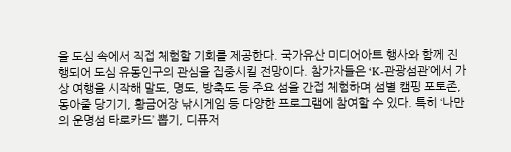을 도심 속에서 직접 체험할 기회를 제공한다. 국가유산 미디어아트 행사와 함께 진행되어 도심 유동인구의 관심을 집중시킬 전망이다. 참가자들은 ‘K-관광섬관’에서 가상 여행을 시작해 말도, 명도, 방축도 등 주요 섬을 간접 체험하며 섬별 캠핑 포토존, 동아줄 당기기, 황금어장 낚시게임 등 다양한 프로그램에 참여할 수 있다. 특히 ‘나만의 운명섬 타로카드’ 뽑기, 디퓨저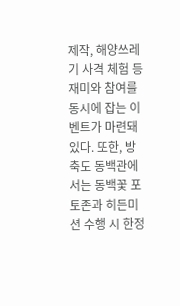제작, 해양쓰레기 사격 체험 등 재미와 참여를 동시에 잡는 이벤트가 마련돼 있다. 또한, 방축도 동백관에서는 동백꽃 포토존과 히든미션 수행 시 한정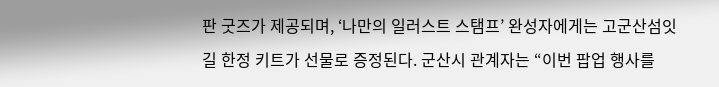판 굿즈가 제공되며, ‘나만의 일러스트 스탬프’ 완성자에게는 고군산섬잇길 한정 키트가 선물로 증정된다. 군산시 관계자는 “이번 팝업 행사를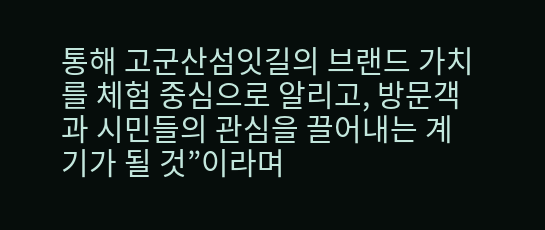통해 고군산섬잇길의 브랜드 가치를 체험 중심으로 알리고, 방문객과 시민들의 관심을 끌어내는 계기가 될 것”이라며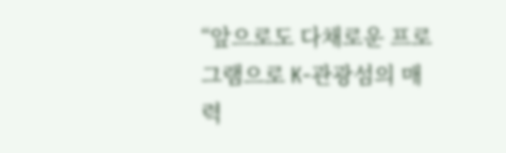“앞으로도 다채로운 프로그램으로 K-관광섬의 매력